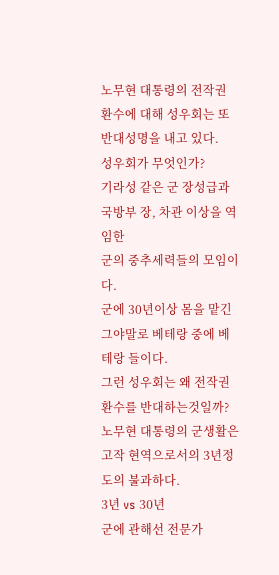노무현 대통령의 전작권 환수에 대해 성우회는 또
반대성명을 내고 있다.
성우회가 무엇인가?
기라성 같은 군 장성급과 국방부 장, 차관 이상을 역임한
군의 중추세력들의 모임이다.
군에 30년이상 몸을 맡긴 그야말로 베테랑 중에 베테랑 들이다.
그런 성우회는 왜 전작권 환수를 반대하는것일까?
노무현 대통령의 군생활은 고작 현역으로서의 3년정도의 불과하다.
3년 vs 30년
군에 관해선 전문가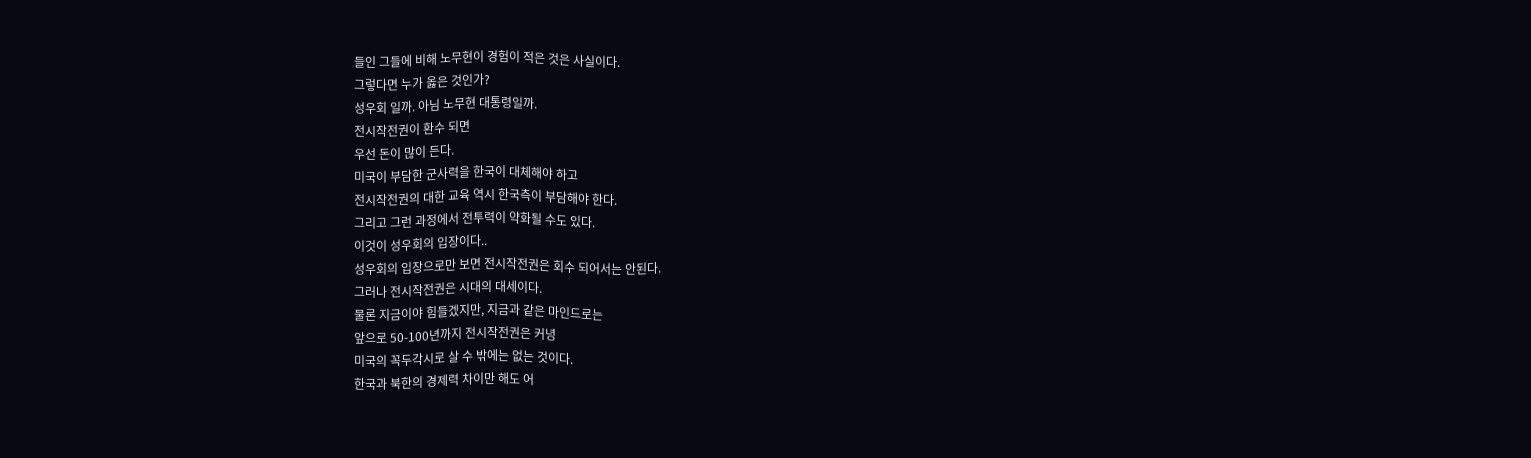들인 그들에 비해 노무현이 경험이 적은 것은 사실이다.
그렇다면 누가 옳은 것인가?
성우회 일까. 아님 노무현 대통령일까.
전시작전권이 환수 되면
우선 돈이 많이 든다.
미국이 부담한 군사력을 한국이 대체해야 하고
전시작전권의 대한 교육 역시 한국측이 부담해야 한다.
그리고 그런 과정에서 전투력이 약화될 수도 있다.
이것이 성우회의 입장이다..
성우회의 입장으로만 보면 전시작전권은 회수 되어서는 안된다.
그러나 전시작전권은 시대의 대세이다.
물론 지금이야 힘들겠지만, 지금과 같은 마인드로는
앞으로 50-100년까지 전시작전권은 커녕
미국의 꼭두각시로 살 수 밖에는 없는 것이다.
한국과 북한의 경제력 차이만 해도 어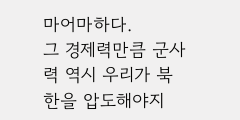마어마하다.
그 경제력만큼 군사력 역시 우리가 북한을 압도해야지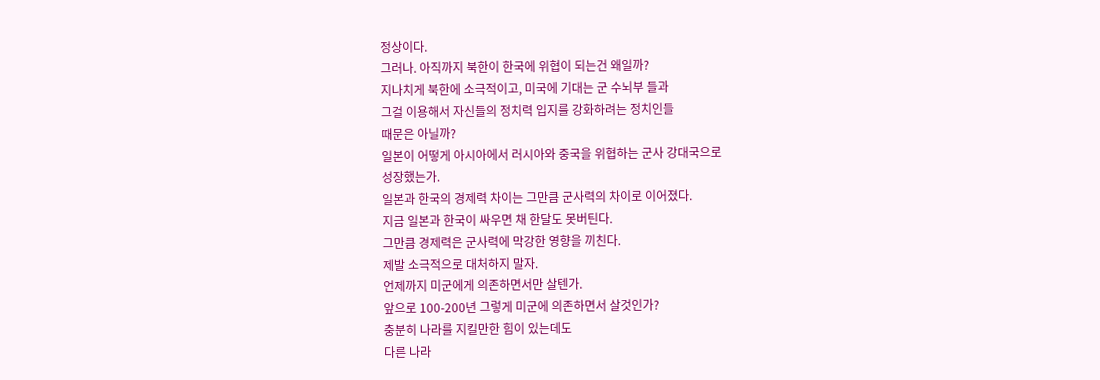정상이다.
그러나. 아직까지 북한이 한국에 위협이 되는건 왜일까?
지나치게 북한에 소극적이고, 미국에 기대는 군 수뇌부 들과
그걸 이용해서 자신들의 정치력 입지를 강화하려는 정치인들
때문은 아닐까?
일본이 어떻게 아시아에서 러시아와 중국을 위협하는 군사 강대국으로
성장했는가.
일본과 한국의 경제력 차이는 그만큼 군사력의 차이로 이어졌다.
지금 일본과 한국이 싸우면 채 한달도 못버틴다.
그만큼 경제력은 군사력에 막강한 영향을 끼친다.
제발 소극적으로 대처하지 말자.
언제까지 미군에게 의존하면서만 살텐가.
앞으로 100-200년 그렇게 미군에 의존하면서 살것인가?
충분히 나라를 지킬만한 힘이 있는데도
다른 나라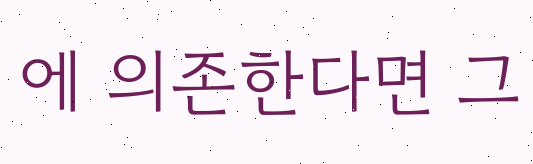에 의존한다면 그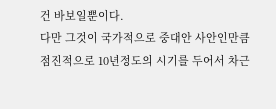건 바보일뿐이다.
다만 그것이 국가적으로 중대안 사안인만큼
점진적으로 10년정도의 시기를 두어서 차근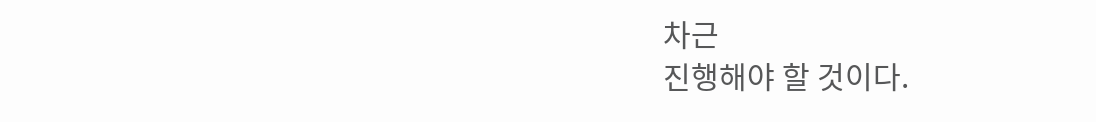차근
진행해야 할 것이다.